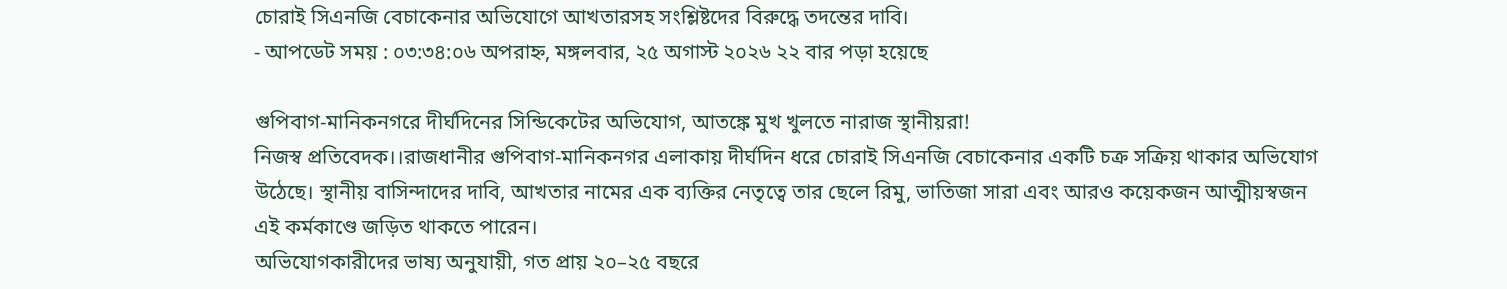চোরাই সিএনজি বেচাকেনার অভিযোগে আখতারসহ সংশ্লিষ্টদের বিরুদ্ধে তদন্তের দাবি।
- আপডেট সময় : ০৩:৩৪:০৬ অপরাহ্ন, মঙ্গলবার, ২৫ অগাস্ট ২০২৬ ২২ বার পড়া হয়েছে

গুপিবাগ-মানিকনগরে দীর্ঘদিনের সিন্ডিকেটের অভিযোগ, আতঙ্কে মুখ খুলতে নারাজ স্থানীয়রা!
নিজস্ব প্রতিবেদক।।রাজধানীর গুপিবাগ-মানিকনগর এলাকায় দীর্ঘদিন ধরে চোরাই সিএনজি বেচাকেনার একটি চক্র সক্রিয় থাকার অভিযোগ উঠেছে। স্থানীয় বাসিন্দাদের দাবি, আখতার নামের এক ব্যক্তির নেতৃত্বে তার ছেলে রিমু, ভাতিজা সারা এবং আরও কয়েকজন আত্মীয়স্বজন এই কর্মকাণ্ডে জড়িত থাকতে পারেন।
অভিযোগকারীদের ভাষ্য অনুযায়ী, গত প্রায় ২০–২৫ বছরে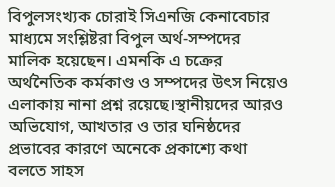বিপুলসংখ্যক চোরাই সিএনজি কেনাবেচার মাধ্যমে সংশ্লিষ্টরা বিপুল অর্থ-সম্পদের মালিক হয়েছেন। এমনকি এ চক্রের অর্থনৈতিক কর্মকাণ্ড ও সম্পদের উৎস নিয়েও এলাকায় নানা প্রশ্ন রয়েছে।স্থানীয়দের আরও অভিযোগ, আখতার ও তার ঘনিষ্ঠদের প্রভাবের কারণে অনেকে প্রকাশ্যে কথা বলতে সাহস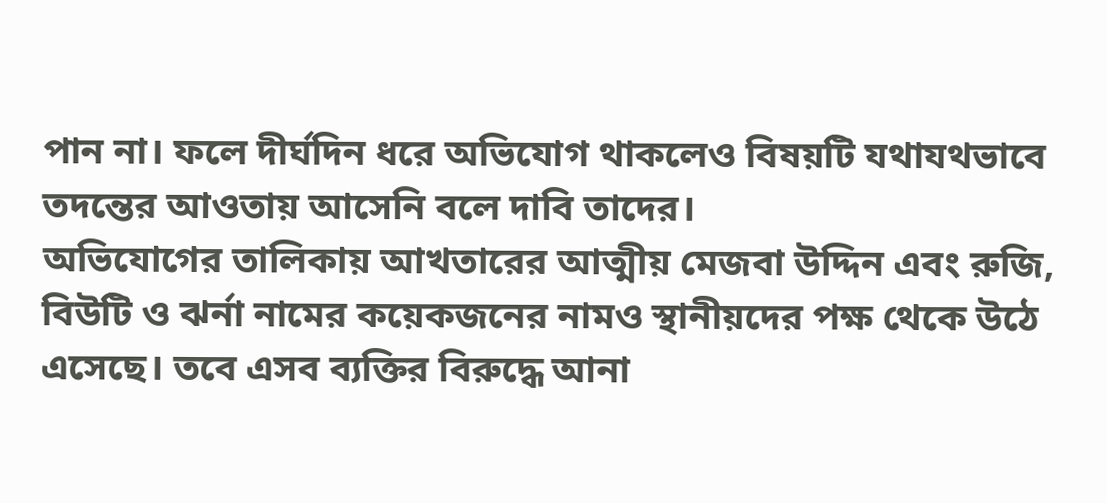পান না। ফলে দীর্ঘদিন ধরে অভিযোগ থাকলেও বিষয়টি যথাযথভাবে তদন্তের আওতায় আসেনি বলে দাবি তাদের।
অভিযোগের তালিকায় আখতারের আত্মীয় মেজবা উদ্দিন এবং রুজি, বিউটি ও ঝর্না নামের কয়েকজনের নামও স্থানীয়দের পক্ষ থেকে উঠে এসেছে। তবে এসব ব্যক্তির বিরুদ্ধে আনা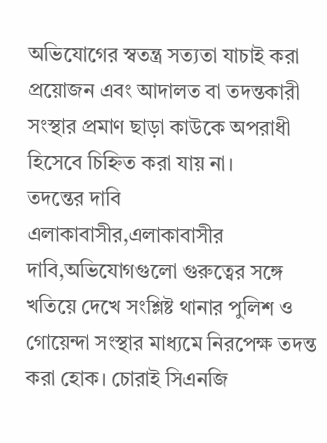অভিযোগের স্বতন্ত্র সত্যতা যাচাই করা প্রয়োজন এবং আদালত বা তদন্তকারী সংস্থার প্রমাণ ছাড়া কাউকে অপরাধী হিসেবে চিহ্নিত করা যায় না।
তদন্তের দাবি এলাকাবাসীর,এলাকাবাসীর দাবি,অভিযোগগুলো গুরুত্বের সঙ্গে খতিয়ে দেখে সংশ্লিষ্ট থানার পুলিশ ও গোয়েন্দা সংস্থার মাধ্যমে নিরপেক্ষ তদন্ত করা হোক। চোরাই সিএনজি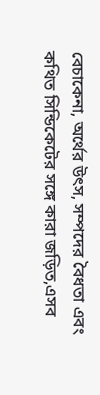বেচাকেনা, অর্থের উৎস, সম্পদের বৈধতা এবং কথিত সিন্ডিকেটের সঙ্গে কারা জড়িত,এসব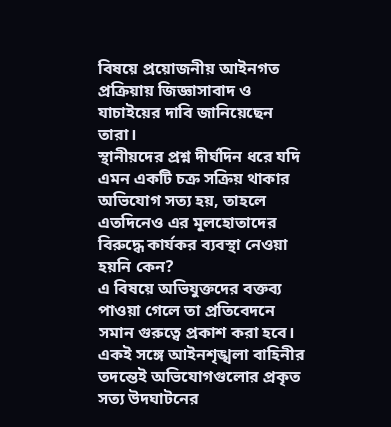বিষয়ে প্রয়োজনীয় আইনগত প্রক্রিয়ায় জিজ্ঞাসাবাদ ও যাচাইয়ের দাবি জানিয়েছেন তারা।
স্থানীয়দের প্রশ্ন দীর্ঘদিন ধরে যদি এমন একটি চক্র সক্রিয় থাকার অভিযোগ সত্য হয়, তাহলে এতদিনেও এর মূলহোতাদের বিরুদ্ধে কার্যকর ব্যবস্থা নেওয়া হয়নি কেন?
এ বিষয়ে অভিযুক্তদের বক্তব্য পাওয়া গেলে তা প্রতিবেদনে সমান গুরুত্বে প্রকাশ করা হবে। একই সঙ্গে আইনশৃঙ্খলা বাহিনীর তদন্তেই অভিযোগগুলোর প্রকৃত সত্য উদঘাটনের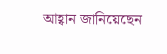আহ্বান জানিয়েছেন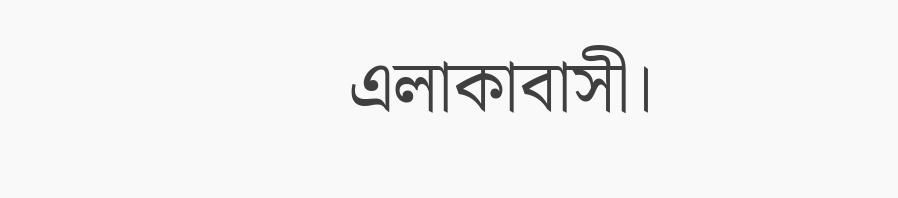এলাকাবাসী।